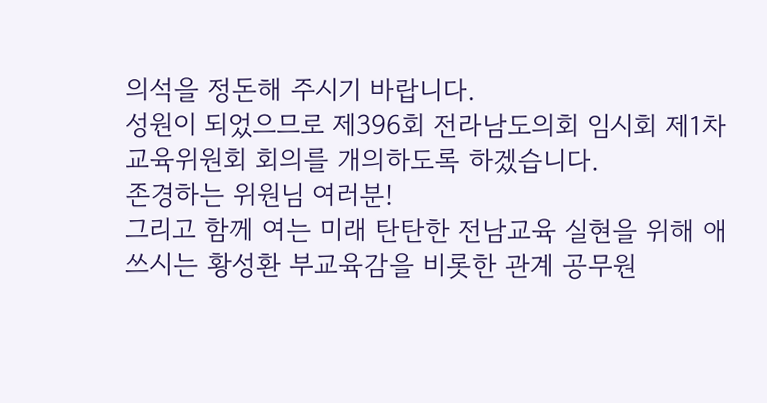의석을 정돈해 주시기 바랍니다.
성원이 되었으므로 제396회 전라남도의회 임시회 제1차 교육위원회 회의를 개의하도록 하겠습니다.
존경하는 위원님 여러분!
그리고 함께 여는 미래 탄탄한 전남교육 실현을 위해 애쓰시는 황성환 부교육감을 비롯한 관계 공무원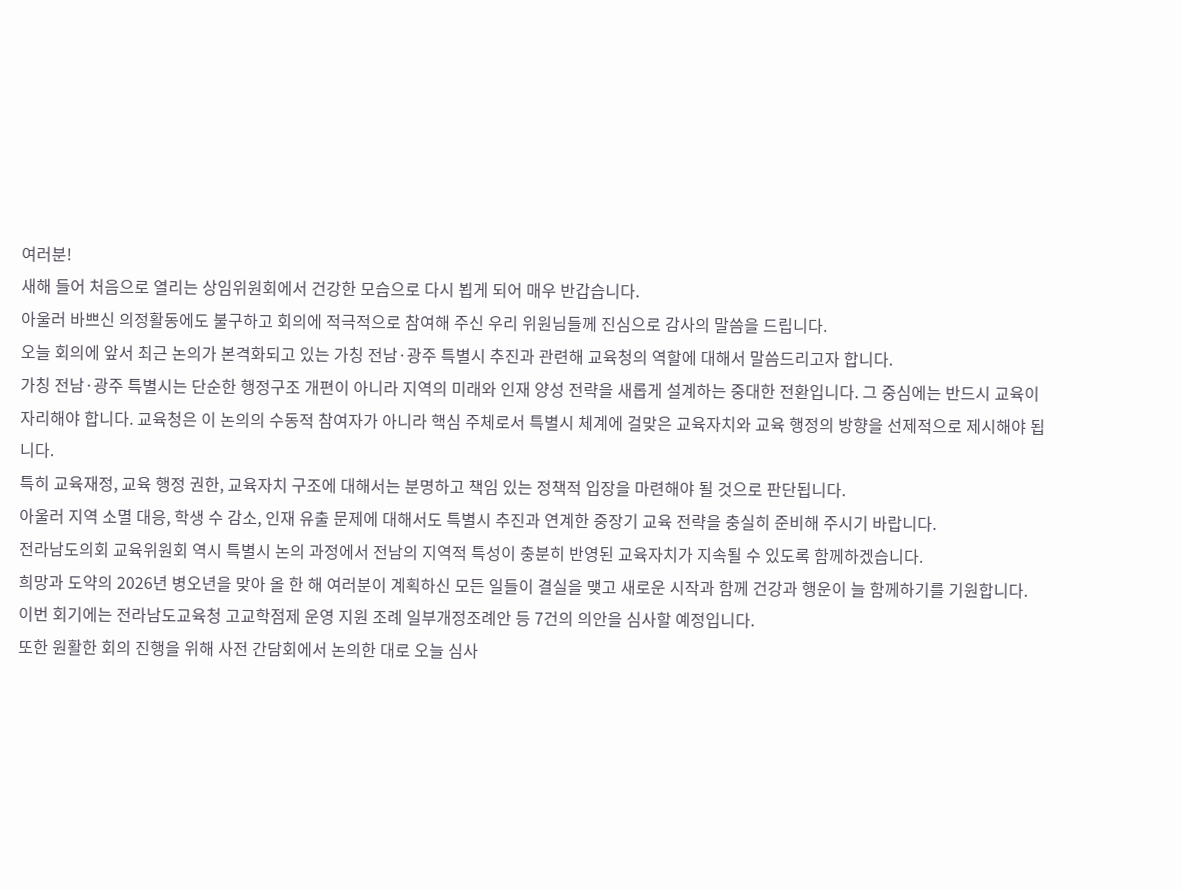여러분!
새해 들어 처음으로 열리는 상임위원회에서 건강한 모습으로 다시 뵙게 되어 매우 반갑습니다.
아울러 바쁘신 의정활동에도 불구하고 회의에 적극적으로 참여해 주신 우리 위원님들께 진심으로 감사의 말씀을 드립니다.
오늘 회의에 앞서 최근 논의가 본격화되고 있는 가칭 전남·광주 특별시 추진과 관련해 교육청의 역할에 대해서 말씀드리고자 합니다.
가칭 전남·광주 특별시는 단순한 행정구조 개편이 아니라 지역의 미래와 인재 양성 전략을 새롭게 설계하는 중대한 전환입니다. 그 중심에는 반드시 교육이 자리해야 합니다. 교육청은 이 논의의 수동적 참여자가 아니라 핵심 주체로서 특별시 체계에 걸맞은 교육자치와 교육 행정의 방향을 선제적으로 제시해야 됩니다.
특히 교육재정, 교육 행정 권한, 교육자치 구조에 대해서는 분명하고 책임 있는 정책적 입장을 마련해야 될 것으로 판단됩니다.
아울러 지역 소멸 대응, 학생 수 감소, 인재 유출 문제에 대해서도 특별시 추진과 연계한 중장기 교육 전략을 충실히 준비해 주시기 바랍니다.
전라남도의회 교육위원회 역시 특별시 논의 과정에서 전남의 지역적 특성이 충분히 반영된 교육자치가 지속될 수 있도록 함께하겠습니다.
희망과 도약의 2026년 병오년을 맞아 올 한 해 여러분이 계획하신 모든 일들이 결실을 맺고 새로운 시작과 함께 건강과 행운이 늘 함께하기를 기원합니다.
이번 회기에는 전라남도교육청 고교학점제 운영 지원 조례 일부개정조례안 등 7건의 의안을 심사할 예정입니다.
또한 원활한 회의 진행을 위해 사전 간담회에서 논의한 대로 오늘 심사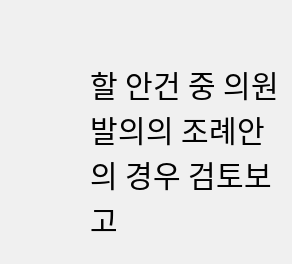할 안건 중 의원 발의의 조례안의 경우 검토보고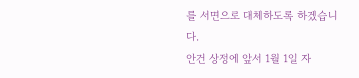를 서면으로 대체하도록 하겠습니다.
안건 상정에 앞서 1월 1일 자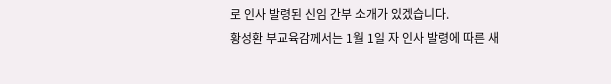로 인사 발령된 신임 간부 소개가 있겠습니다.
황성환 부교육감께서는 1월 1일 자 인사 발령에 따른 새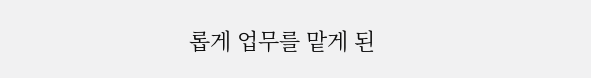롭게 업무를 맡게 된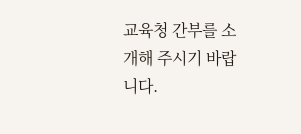교육청 간부를 소개해 주시기 바랍니다.